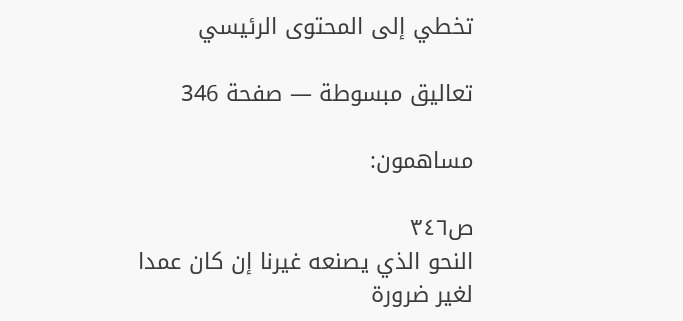تخطي إلى المحتوى الرئيسي

تعاليق مبسوطة — صفحة 346

مساهمون:

ص٣٤٦
النحو الذي يصنعه غيرنا إن كان عمدا لغير ضرورة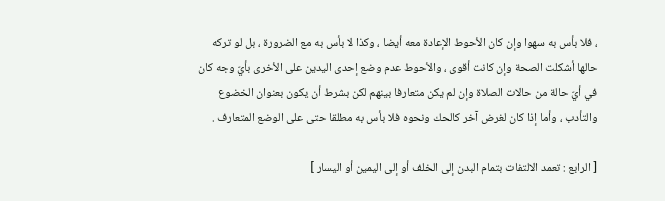، فلا بأس به سهوا وإن كان الأحوط الإعادة معه أيضا ، وكذا لا بأس به مع الضرورة ، بل لو تركه حالها أشكلت الصحة وإن كانت أقوى ، والأحوط عدم وضع إحدى اليدين على الأخرى بأيّ وجه كان في أيّ حالة من حالات الصلاة وإن لم يكن متعارفا بينهم لكن بشرط أن يكون بعنوان الخضوع والتأدب ، وأما إذا كان لغرض آخر كالحك ونحوه فلا بأس به مطلقا حتى على الوضع المتعارف .

[ الرابع : تعمد الالتفات بتمام البدن إلى الخلف أو إلى اليمين أو اليسار ]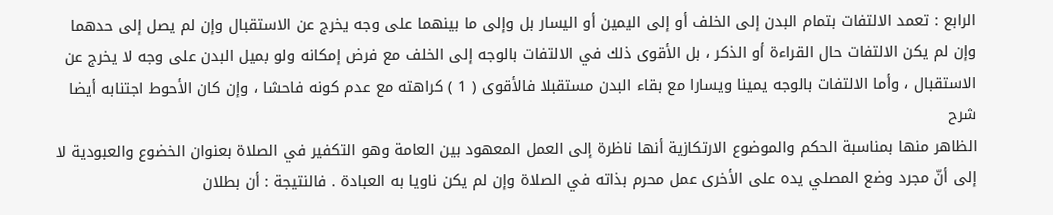الرابع : تعمد الالتفات بتمام البدن إلى الخلف أو إلى اليمين أو اليسار بل وإلى ما بينهما على وجه يخرج عن الاستقبال وإن لم يصل إلى حدهما وإن لم يكن الالتفات حال القراءة أو الذكر ، بل الأقوى ذلك في الالتفات بالوجه إلى الخلف مع فرض إمكانه ولو بميل البدن على وجه لا يخرج عن الاستقبال ، وأما الالتفات بالوجه يمينا ويسارا مع بقاء البدن مستقبلا فالأقوى ( 1 ) كراهته مع عدم كونه فاحشا ، وإن كان الأحوط اجتنابه أيضا
شرح
الظاهر منها بمناسبة الحكم والموضوع الارتكازية أنها ناظرة إلى العمل المعهود بين العامة وهو التكفير في الصلاة بعنوان الخضوع والعبودية لا إلى أنّ مجرد وضع المصلي يده على الأخرى عمل محرم بذاته في الصلاة وإن لم يكن ناويا به العبادة . فالنتيجة : أن بطلان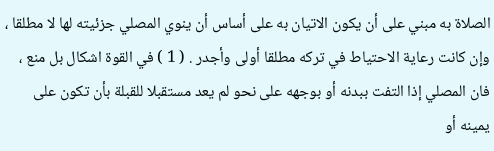الصلاة به مبني على أن يكون الاتيان به على أساس أن ينوي المصلي جزئيته لها لا مطلقا ، وإن كانت رعاية الاحتياط في تركه مطلقا أولى وأجدر . ( 1 ) في القوة اشكال بل منع ، فان المصلي إذا التفت ببدنه أو بوجهه على نحو لم يعد مستقبلا للقبلة بأن تكون على يمينه أو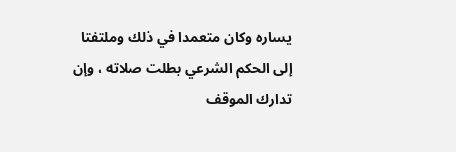يساره وكان متعمدا في ذلك وملتفتا إلى الحكم الشرعي بطلت صلاته ، وإن تدارك الموقف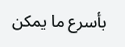بأسرع ما يمكن